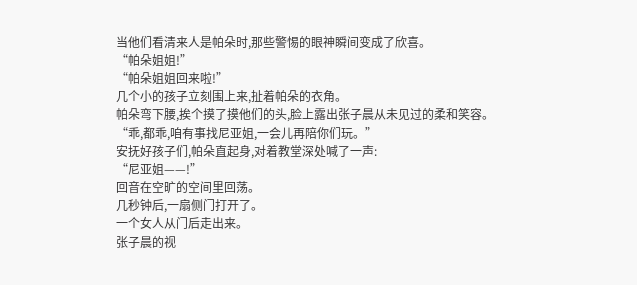当他们看清来人是帕朵时,那些警惕的眼神瞬间变成了欣喜。
“帕朵姐姐!”
“帕朵姐姐回来啦!”
几个小的孩子立刻围上来,扯着帕朵的衣角。
帕朵弯下腰,挨个摸了摸他们的头,脸上露出张子晨从未见过的柔和笑容。
“乖,都乖,咱有事找尼亚姐,一会儿再陪你们玩。”
安抚好孩子们,帕朵直起身,对着教堂深处喊了一声:
“尼亚姐——!”
回音在空旷的空间里回荡。
几秒钟后,一扇侧门打开了。
一个女人从门后走出来。
张子晨的视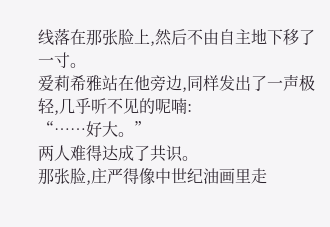线落在那张脸上,然后不由自主地下移了一寸。
爱莉希雅站在他旁边,同样发出了一声极轻,几乎听不见的呢喃:
“……好大。”
两人难得达成了共识。
那张脸,庄严得像中世纪油画里走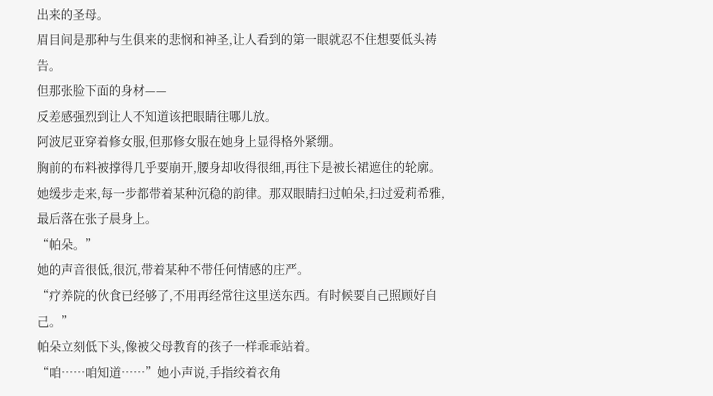出来的圣母。
眉目间是那种与生俱来的悲悯和神圣,让人看到的第一眼就忍不住想要低头祷告。
但那张脸下面的身材——
反差感强烈到让人不知道该把眼睛往哪儿放。
阿波尼亚穿着修女服,但那修女服在她身上显得格外紧绷。
胸前的布料被撑得几乎要崩开,腰身却收得很细,再往下是被长裙遮住的轮廓。
她缓步走来,每一步都带着某种沉稳的韵律。那双眼睛扫过帕朵,扫过爱莉希雅,最后落在张子晨身上。
“帕朵。”
她的声音很低,很沉,带着某种不带任何情感的庄严。
“疗养院的伙食已经够了,不用再经常往这里送东西。有时候要自己照顾好自己。”
帕朵立刻低下头,像被父母教育的孩子一样乖乖站着。
“咱……咱知道……”她小声说,手指绞着衣角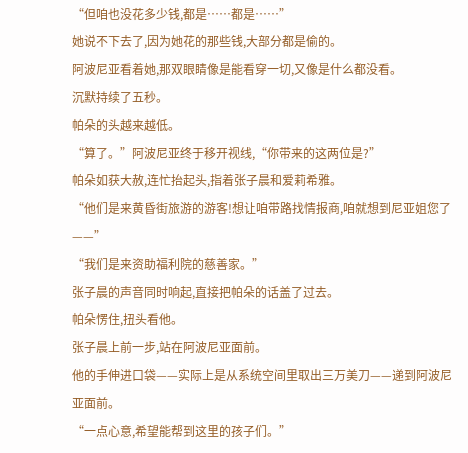“但咱也没花多少钱,都是……都是……”
她说不下去了,因为她花的那些钱,大部分都是偷的。
阿波尼亚看着她,那双眼睛像是能看穿一切,又像是什么都没看。
沉默持续了五秒。
帕朵的头越来越低。
“算了。”阿波尼亚终于移开视线,“你带来的这两位是?”
帕朵如获大赦,连忙抬起头,指着张子晨和爱莉希雅。
“他们是来黄昏街旅游的游客!想让咱带路找情报商,咱就想到尼亚姐您了——”
“我们是来资助福利院的慈善家。”
张子晨的声音同时响起,直接把帕朵的话盖了过去。
帕朵愣住,扭头看他。
张子晨上前一步,站在阿波尼亚面前。
他的手伸进口袋——实际上是从系统空间里取出三万美刀——递到阿波尼亚面前。
“一点心意,希望能帮到这里的孩子们。”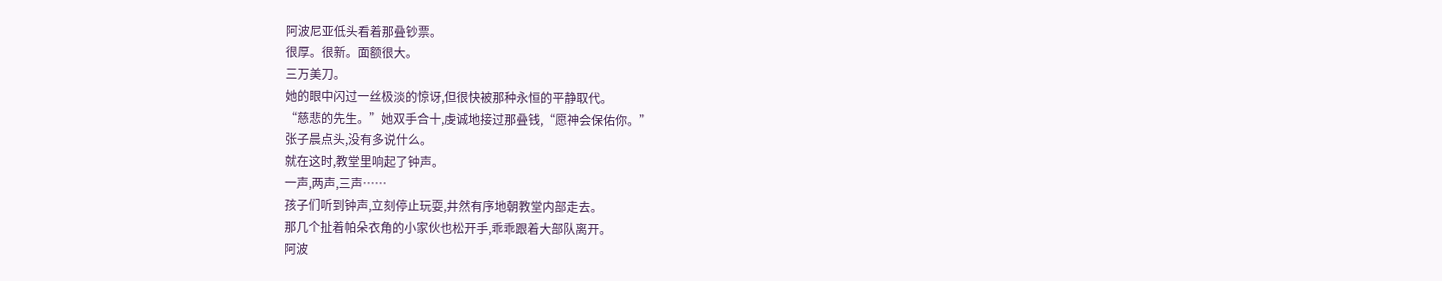阿波尼亚低头看着那叠钞票。
很厚。很新。面额很大。
三万美刀。
她的眼中闪过一丝极淡的惊讶,但很快被那种永恒的平静取代。
“慈悲的先生。”她双手合十,虔诚地接过那叠钱,“愿神会保佑你。”
张子晨点头,没有多说什么。
就在这时,教堂里响起了钟声。
一声,两声,三声……
孩子们听到钟声,立刻停止玩耍,井然有序地朝教堂内部走去。
那几个扯着帕朵衣角的小家伙也松开手,乖乖跟着大部队离开。
阿波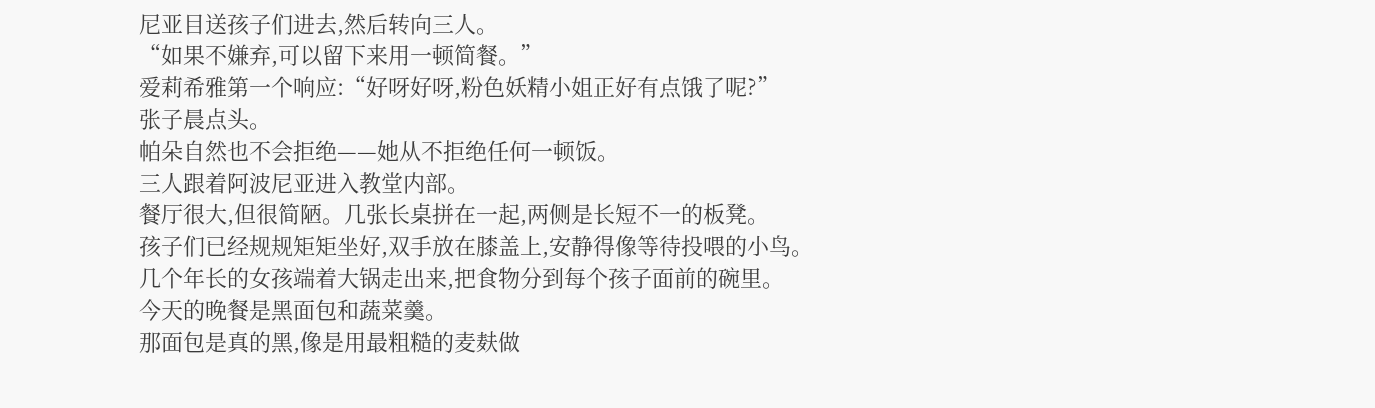尼亚目送孩子们进去,然后转向三人。
“如果不嫌弃,可以留下来用一顿简餐。”
爱莉希雅第一个响应:“好呀好呀,粉色妖精小姐正好有点饿了呢?”
张子晨点头。
帕朵自然也不会拒绝——她从不拒绝任何一顿饭。
三人跟着阿波尼亚进入教堂内部。
餐厅很大,但很简陋。几张长桌拼在一起,两侧是长短不一的板凳。
孩子们已经规规矩矩坐好,双手放在膝盖上,安静得像等待投喂的小鸟。
几个年长的女孩端着大锅走出来,把食物分到每个孩子面前的碗里。
今天的晚餐是黑面包和蔬菜羹。
那面包是真的黑,像是用最粗糙的麦麸做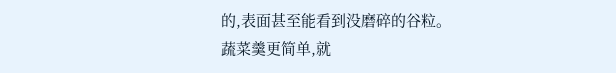的,表面甚至能看到没磨碎的谷粒。
蔬菜羹更简单,就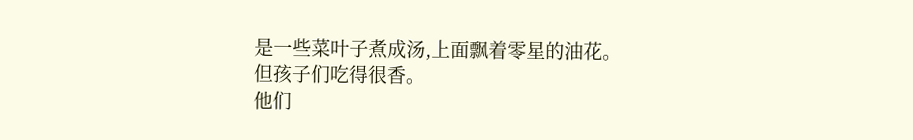是一些菜叶子煮成汤,上面飘着零星的油花。
但孩子们吃得很香。
他们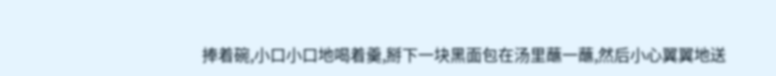捧着碗,小口小口地喝着羹,掰下一块黑面包在汤里蘸一蘸,然后小心翼翼地送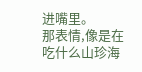进嘴里。
那表情,像是在吃什么山珍海